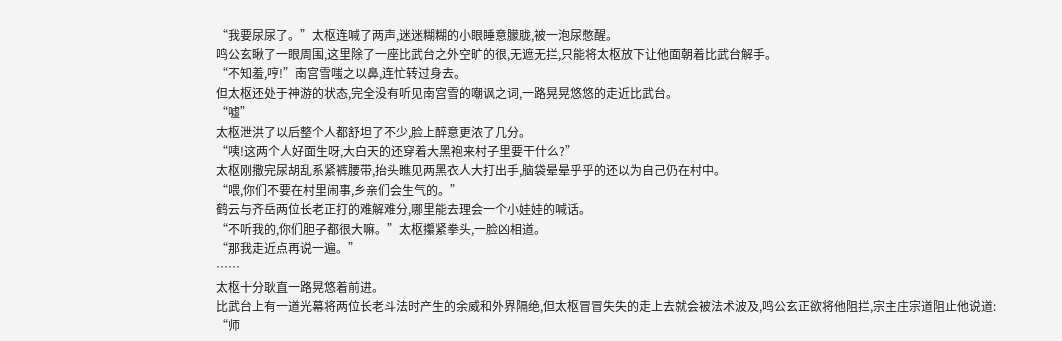“我要尿尿了。”太枢连喊了两声,迷迷糊糊的小眼睡意朦胧,被一泡尿憋醒。
鸣公玄瞅了一眼周围,这里除了一座比武台之外空旷的很,无遮无拦,只能将太枢放下让他面朝着比武台解手。
“不知羞,哼!”南宫雪嗤之以鼻,连忙转过身去。
但太枢还处于神游的状态,完全没有听见南宫雪的嘲讽之词,一路晃晃悠悠的走近比武台。
“嘘”
太枢泄洪了以后整个人都舒坦了不少,脸上醉意更浓了几分。
“咦!这两个人好面生呀,大白天的还穿着大黑袍来村子里要干什么?”
太枢刚撒完尿胡乱系紧裤腰带,抬头瞧见两黑衣人大打出手,脑袋晕晕乎乎的还以为自己仍在村中。
“喂,你们不要在村里闹事,乡亲们会生气的。”
鹤云与齐岳两位长老正打的难解难分,哪里能去理会一个小娃娃的喊话。
“不听我的,你们胆子都很大嘛。”太枢攥紧拳头,一脸凶相道。
“那我走近点再说一遍。”
……
太枢十分耿直一路晃悠着前进。
比武台上有一道光幕将两位长老斗法时产生的余威和外界隔绝,但太枢冒冒失失的走上去就会被法术波及,鸣公玄正欲将他阻拦,宗主庄宗道阻止他说道:
“师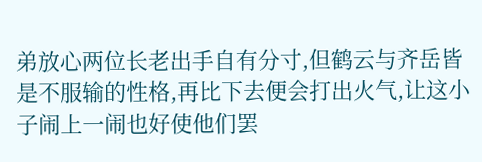弟放心两位长老出手自有分寸,但鹤云与齐岳皆是不服输的性格,再比下去便会打出火气,让这小子闹上一闹也好使他们罢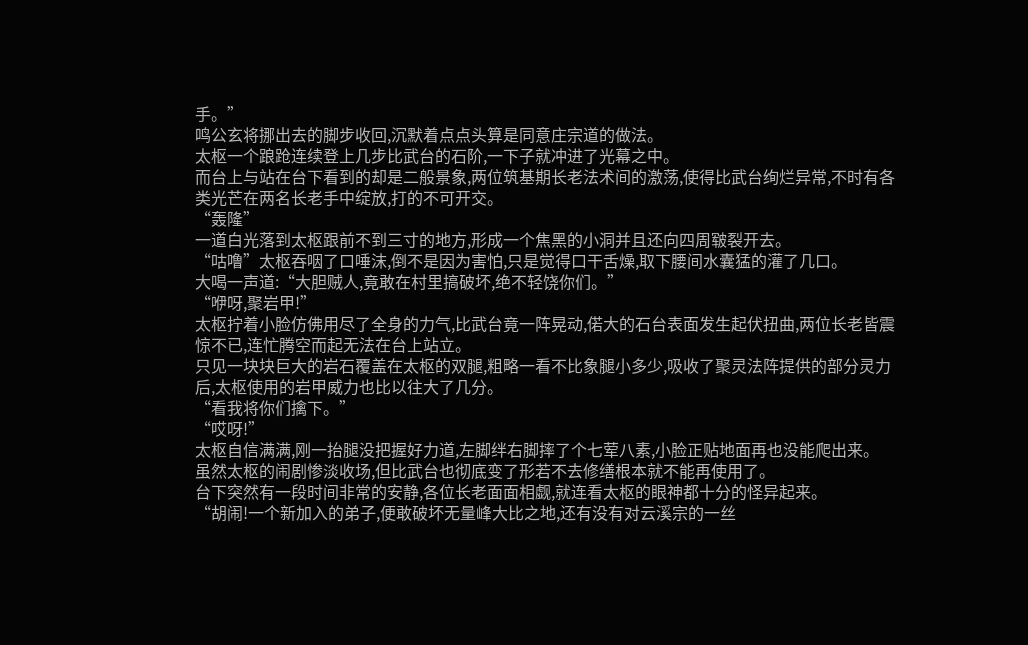手。”
鸣公玄将挪出去的脚步收回,沉默着点点头算是同意庄宗道的做法。
太枢一个踉跄连续登上几步比武台的石阶,一下子就冲进了光幕之中。
而台上与站在台下看到的却是二般景象,两位筑基期长老法术间的激荡,使得比武台绚烂异常,不时有各类光芒在两名长老手中绽放,打的不可开交。
“轰隆”
一道白光落到太枢跟前不到三寸的地方,形成一个焦黑的小洞并且还向四周皲裂开去。
“咕噜”太枢吞咽了口唾沫,倒不是因为害怕,只是觉得口干舌燥,取下腰间水囊猛的灌了几口。
大喝一声道:“大胆贼人,竟敢在村里搞破坏,绝不轻饶你们。”
“咿呀,聚岩甲!”
太枢拧着小脸仿佛用尽了全身的力气,比武台竟一阵晃动,偌大的石台表面发生起伏扭曲,两位长老皆震惊不已,连忙腾空而起无法在台上站立。
只见一块块巨大的岩石覆盖在太枢的双腿,粗略一看不比象腿小多少,吸收了聚灵法阵提供的部分灵力后,太枢使用的岩甲威力也比以往大了几分。
“看我将你们擒下。”
“哎呀!”
太枢自信满满,刚一抬腿没把握好力道,左脚绊右脚摔了个七荤八素,小脸正贴地面再也没能爬出来。
虽然太枢的闹剧惨淡收场,但比武台也彻底变了形若不去修缮根本就不能再使用了。
台下突然有一段时间非常的安静,各位长老面面相觑,就连看太枢的眼神都十分的怪异起来。
“胡闹!一个新加入的弟子,便敢破坏无量峰大比之地,还有没有对云溪宗的一丝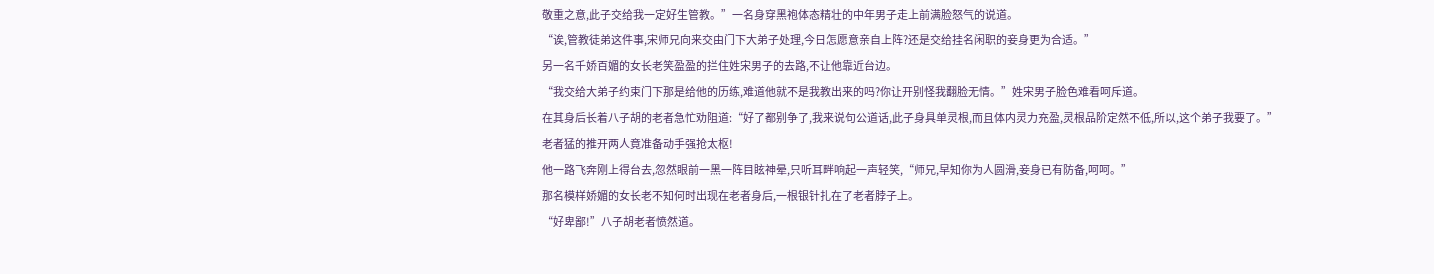敬重之意,此子交给我一定好生管教。”一名身穿黑袍体态精壮的中年男子走上前满脸怒气的说道。
“诶,管教徒弟这件事,宋师兄向来交由门下大弟子处理,今日怎愿意亲自上阵?还是交给挂名闲职的妾身更为合适。”
另一名千娇百媚的女长老笑盈盈的拦住姓宋男子的去路,不让他靠近台边。
“我交给大弟子约束门下那是给他的历练,难道他就不是我教出来的吗?你让开别怪我翻脸无情。”姓宋男子脸色难看呵斥道。
在其身后长着八子胡的老者急忙劝阻道:“好了都别争了,我来说句公道话,此子身具单灵根,而且体内灵力充盈,灵根品阶定然不低,所以,这个弟子我要了。”
老者猛的推开两人竟准备动手强抢太枢!
他一路飞奔刚上得台去,忽然眼前一黑一阵目眩神晕,只听耳畔响起一声轻笑,“师兄,早知你为人圆滑,妾身已有防备,呵呵。”
那名模样娇媚的女长老不知何时出现在老者身后,一根银针扎在了老者脖子上。
“好卑鄙!”八子胡老者愤然道。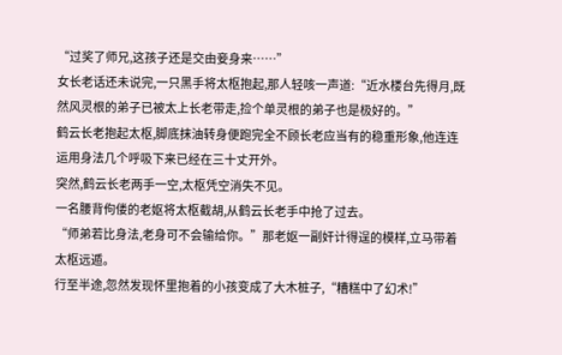“过奖了师兄,这孩子还是交由妾身来……”
女长老话还未说完,一只黑手将太枢抱起,那人轻咳一声道:“近水楼台先得月,既然风灵根的弟子已被太上长老带走,捡个单灵根的弟子也是极好的。”
鹤云长老抱起太枢,脚底抹油转身便跑完全不顾长老应当有的稳重形象,他连连运用身法几个呼吸下来已经在三十丈开外。
突然,鹤云长老两手一空,太枢凭空消失不见。
一名腰背佝偻的老妪将太枢截胡,从鹤云长老手中抢了过去。
“师弟若比身法,老身可不会输给你。”那老妪一副奸计得逞的模样,立马带着太枢远遁。
行至半途,忽然发现怀里抱着的小孩变成了大木桩子,“糟糕中了幻术!”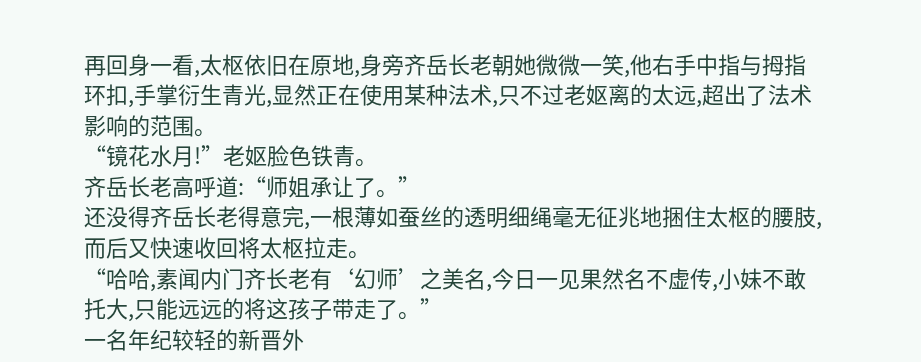再回身一看,太枢依旧在原地,身旁齐岳长老朝她微微一笑,他右手中指与拇指环扣,手掌衍生青光,显然正在使用某种法术,只不过老妪离的太远,超出了法术影响的范围。
“镜花水月!”老妪脸色铁青。
齐岳长老高呼道:“师姐承让了。”
还没得齐岳长老得意完,一根薄如蚕丝的透明细绳毫无征兆地捆住太枢的腰肢,而后又快速收回将太枢拉走。
“哈哈,素闻内门齐长老有‘幻师’之美名,今日一见果然名不虚传,小妹不敢托大,只能远远的将这孩子带走了。”
一名年纪较轻的新晋外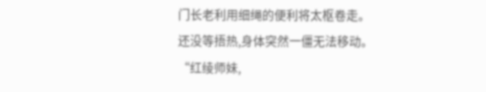门长老利用细绳的便利将太枢卷走。
还没等捂热,身体突然一僵无法移动。
“红绫师妹,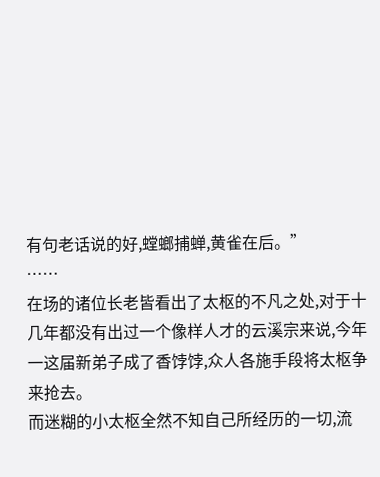有句老话说的好,螳螂捕蝉,黄雀在后。”
……
在场的诸位长老皆看出了太枢的不凡之处,对于十几年都没有出过一个像样人才的云溪宗来说,今年一这届新弟子成了香饽饽,众人各施手段将太枢争来抢去。
而迷糊的小太枢全然不知自己所经历的一切,流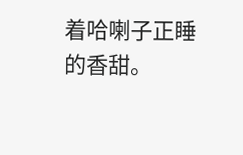着哈喇子正睡的香甜。